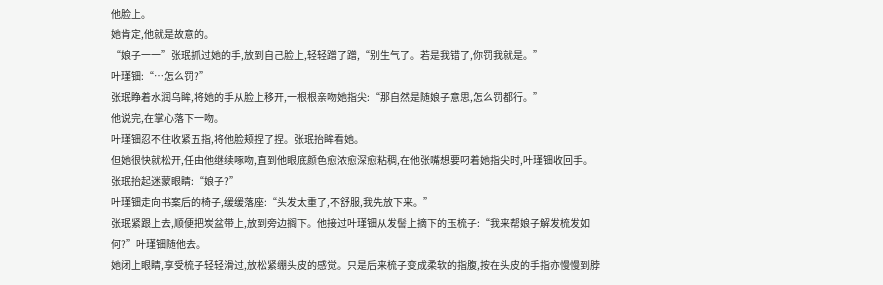他脸上。
她肯定,他就是故意的。
“娘子一一”张珉抓过她的手,放到自己脸上,轻轻蹭了蹭,“别生气了。若是我错了,你罚我就是。”
叶瑾钿:“…怎么罚?”
张珉睁着水润乌眸,将她的手从脸上移开,一根根亲吻她指尖:“那自然是随娘子意思,怎么罚都行。”
他说完,在掌心落下一吻。
叶瑾钿忍不住收紧五指,将他脸颊捏了捏。张珉抬眸看她。
但她很快就松开,任由他继续啄吻,直到他眼底颜色愈浓愈深愈粘稠,在他张嘴想要叼着她指尖时,叶瑾钿收回手。张珉抬起迷蒙眼睛:“娘子?”
叶瑾钿走向书案后的椅子,缓缓落座:“头发太重了,不舒服,我先放下来。”
张珉紧跟上去,顺便把炭盆带上,放到旁边搁下。他接过叶瑾钿从发髻上摘下的玉梳子:“我来帮娘子解发梳发如何?”叶瑾钿随他去。
她闭上眼睛,享受梳子轻轻滑过,放松紧绷头皮的感觉。只是后来梳子变成柔软的指腹,按在头皮的手指亦慢慢到脖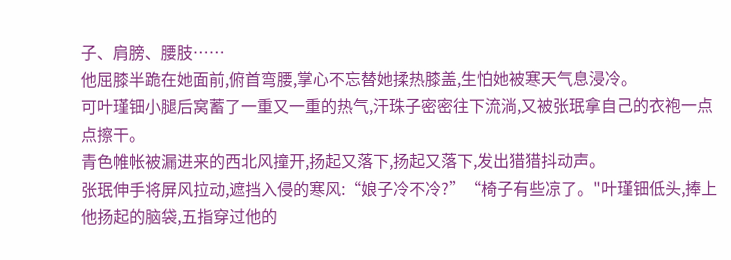子、肩膀、腰肢……
他屈膝半跪在她面前,俯首弯腰,掌心不忘替她揉热膝盖,生怕她被寒天气息浸冷。
可叶瑾钿小腿后窝蓄了一重又一重的热气,汗珠子密密往下流淌,又被张珉拿自己的衣袍一点点擦干。
青色帷帐被漏进来的西北风撞开,扬起又落下,扬起又落下,发出猎猎抖动声。
张珉伸手将屏风拉动,遮挡入侵的寒风:“娘子冷不冷?”“椅子有些凉了。"叶瑾钿低头,捧上他扬起的脑袋,五指穿过他的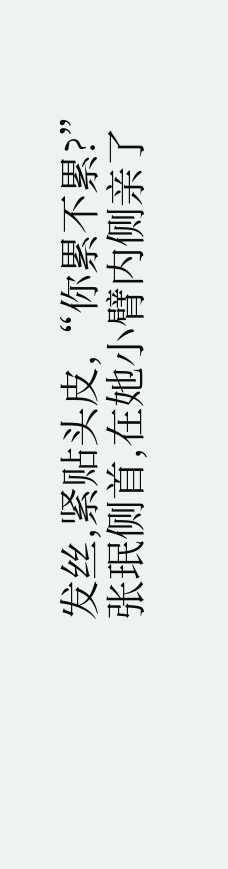发丝,紧贴头皮,“你累不累?”
张珉侧首,在她小臂内侧亲了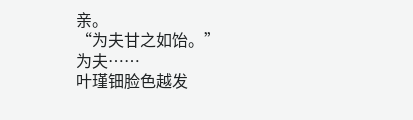亲。
“为夫甘之如饴。”
为夫……
叶瑾钿脸色越发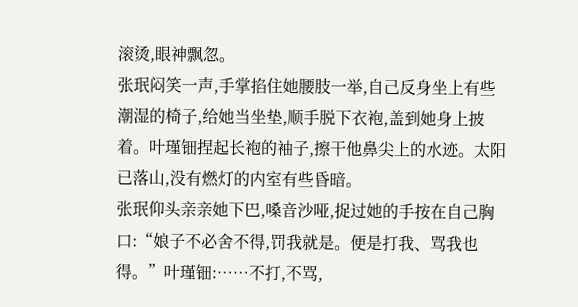滚烫,眼神飘忽。
张珉闷笑一声,手掌掐住她腰肢一举,自己反身坐上有些潮湿的椅子,给她当坐垫,顺手脱下衣袍,盖到她身上披着。叶瑾钿捏起长袍的袖子,擦干他鼻尖上的水迹。太阳已落山,没有燃灯的内室有些昏暗。
张珉仰头亲亲她下巴,嗓音沙哑,捉过她的手按在自己胸口:“娘子不必舍不得,罚我就是。便是打我、骂我也得。”叶瑾钿:……不打,不骂,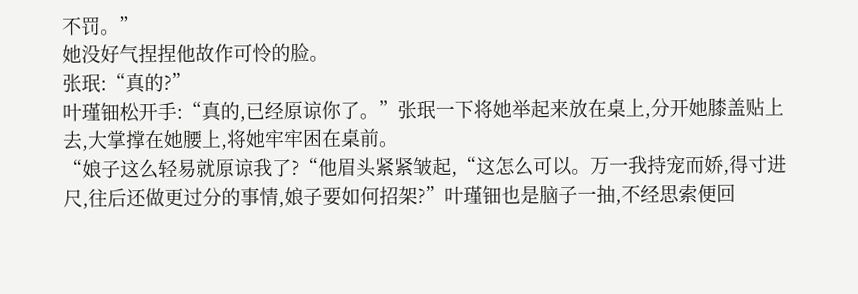不罚。”
她没好气捏捏他故作可怜的脸。
张珉:“真的?”
叶瑾钿松开手:“真的,已经原谅你了。”张珉一下将她举起来放在桌上,分开她膝盖贴上去,大掌撑在她腰上,将她牢牢困在桌前。
“娘子这么轻易就原谅我了?“他眉头紧紧皱起,“这怎么可以。万一我持宠而娇,得寸进尺,往后还做更过分的事情,娘子要如何招架?”叶瑾钿也是脑子一抽,不经思索便回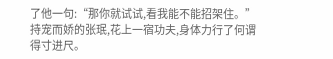了他一句:“那你就试试,看我能不能招架住。”
持宠而娇的张珉,花上一宿功夫,身体力行了何谓得寸进尺。